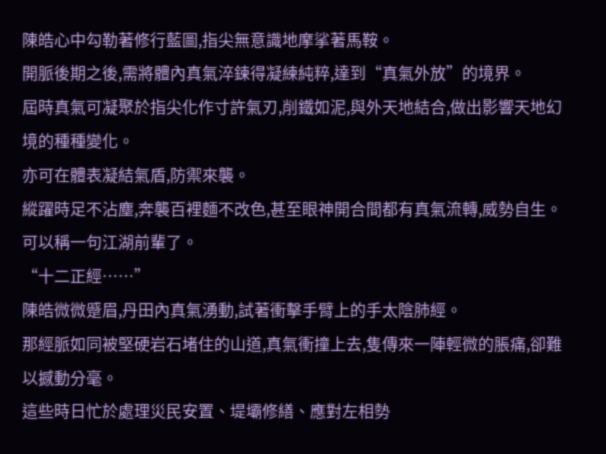陳皓心中勾勒著修行藍圖,指尖無意識地摩挲著馬鞍。
開脈後期之後,需將體內真氣淬鍊得凝練純粹,達到“真氣外放”的境界。
屆時真氣可凝聚於指尖化作寸許氣刃,削鐵如泥,與外天地結合,做出影響天地幻境的種種變化。
亦可在體表凝結氣盾,防禦來襲。
縱躍時足不沾塵,奔襲百裡麵不改色,甚至眼神開合間都有真氣流轉,威勢自生。
可以稱一句江湖前輩了。
“十二正經……”
陳皓微微蹙眉,丹田內真氣湧動,試著衝擊手臂上的手太陰肺經。
那經脈如同被堅硬岩石堵住的山道,真氣衝撞上去,隻傳來一陣輕微的脹痛,卻難以撼動分毫。
這些時日忙於處理災民安置、堤壩修繕、應對左相勢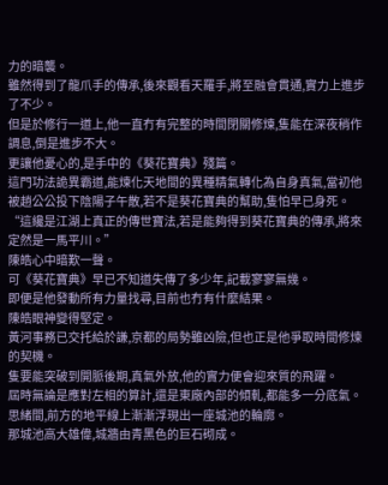力的暗襲。
雖然得到了龍爪手的傳承,後來觀看天羅手,將至融會貫通,實力上進步了不少。
但是於修行一道上,他一直冇有完整的時間閉關修煉,隻能在深夜稍作調息,倒是進步不大。
更讓他憂心的,是手中的《葵花寶典》殘篇。
這門功法詭異霸道,能煉化天地間的異種精氣轉化為自身真氣,當初他被趙公公投下陰陽子午散,若不是葵花寶典的幫助,隻怕早已身死。
“這纔是江湖上真正的傳世寶法,若是能夠得到葵花寶典的傳承,將來定然是一馬平川。”
陳皓心中暗歎一聲。
可《葵花寶典》早已不知道失傳了多少年,記載寥寥無幾。
即便是他發動所有力量找尋,目前也冇有什麼結果。
陳皓眼神變得堅定。
黃河事務已交托給於謙,京都的局勢雖凶險,但也正是他爭取時間修煉的契機。
隻要能突破到開脈後期,真氣外放,他的實力便會迎來質的飛躍。
屆時無論是應對左相的算計,還是東廠內部的傾軋,都能多一分底氣。
思緒間,前方的地平線上漸漸浮現出一座城池的輪廓。
那城池高大雄偉,城牆由青黑色的巨石砌成。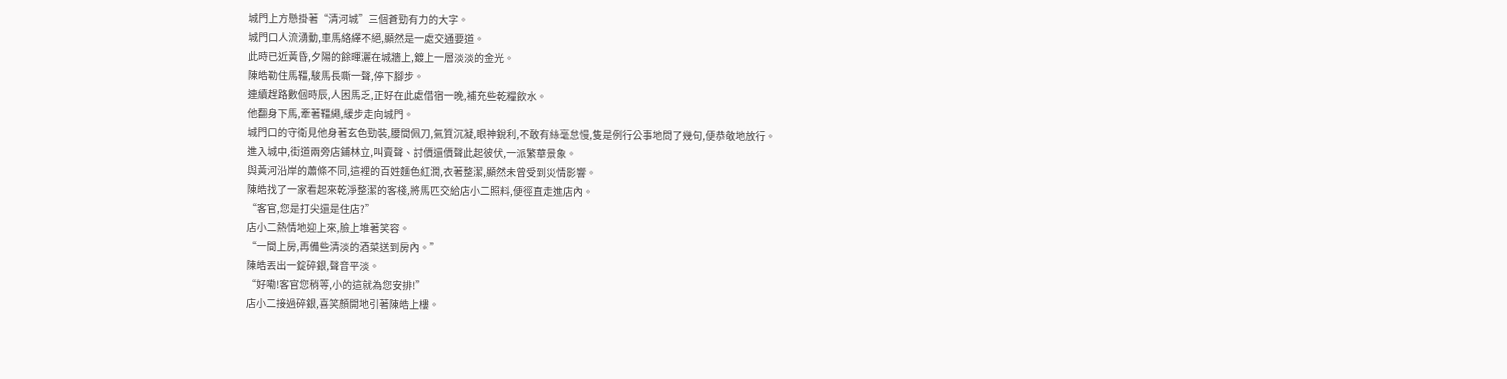城門上方懸掛著“清河城”三個蒼勁有力的大字。
城門口人流湧動,車馬絡繹不絕,顯然是一處交通要道。
此時已近黃昏,夕陽的餘暉灑在城牆上,鍍上一層淡淡的金光。
陳皓勒住馬韁,駿馬長嘶一聲,停下腳步。
連續趕路數個時辰,人困馬乏,正好在此處借宿一晚,補充些乾糧飲水。
他翻身下馬,牽著韁繩,緩步走向城門。
城門口的守衛見他身著玄色勁裝,腰間佩刀,氣質沉凝,眼神銳利,不敢有絲毫怠慢,隻是例行公事地問了幾句,便恭敬地放行。
進入城中,街道兩旁店鋪林立,叫賣聲、討價還價聲此起彼伏,一派繁華景象。
與黃河沿岸的蕭條不同,這裡的百姓麵色紅潤,衣著整潔,顯然未曾受到災情影響。
陳皓找了一家看起來乾淨整潔的客棧,將馬匹交給店小二照料,便徑直走進店內。
“客官,您是打尖還是住店?”
店小二熱情地迎上來,臉上堆著笑容。
“一間上房,再備些清淡的酒菜送到房內。”
陳皓丟出一錠碎銀,聲音平淡。
“好嘞!客官您稍等,小的這就為您安排!”
店小二接過碎銀,喜笑顏開地引著陳皓上樓。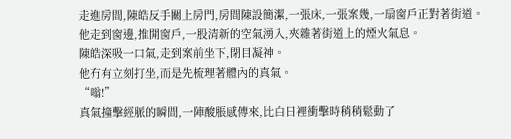走進房間,陳皓反手關上房門,房間陳設簡潔,一張床,一張案幾,一扇窗戶正對著街道。
他走到窗邊,推開窗戶,一股清新的空氣湧入,夾雜著街道上的煙火氣息。
陳皓深吸一口氣,走到案前坐下,閉目凝神。
他冇有立刻打坐,而是先梳理著體內的真氣。
“嗡!”
真氣撞擊經脈的瞬間,一陣酸脹感傳來,比白日裡衝擊時稍稍鬆動了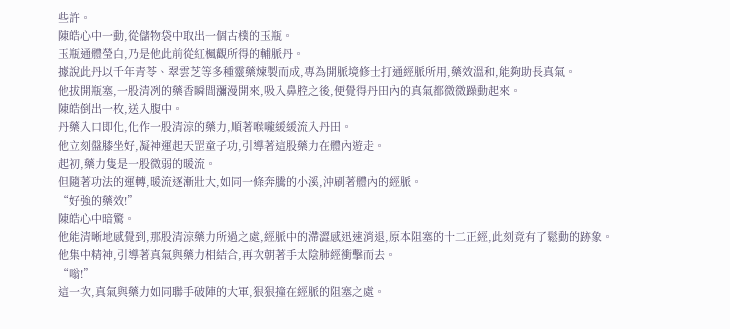些許。
陳皓心中一動,從儲物袋中取出一個古樸的玉瓶。
玉瓶通體瑩白,乃是他此前從紅楓觀所得的輔脈丹。
據說此丹以千年青苓、翠雲芝等多種靈藥煉製而成,專為開脈境修士打通經脈所用,藥效溫和,能夠助長真氣。
他拔開瓶塞,一股清冽的藥香瞬間瀰漫開來,吸入鼻腔之後,便覺得丹田內的真氣都微微躁動起來。
陳皓倒出一枚,送入腹中。
丹藥入口即化,化作一股清涼的藥力,順著喉嚨緩緩流入丹田。
他立刻盤膝坐好,凝神運起天罡童子功,引導著這股藥力在體內遊走。
起初,藥力隻是一股微弱的暖流。
但隨著功法的運轉,暖流逐漸壯大,如同一條奔騰的小溪,沖刷著體內的經脈。
“好強的藥效!”
陳皓心中暗驚。
他能清晰地感覺到,那股清涼藥力所過之處,經脈中的滯澀感迅速消退,原本阻塞的十二正經,此刻竟有了鬆動的跡象。
他集中精神,引導著真氣與藥力相結合,再次朝著手太陰肺經衝擊而去。
“嗡!”
這一次,真氣與藥力如同聯手破陣的大軍,狠狠撞在經脈的阻塞之處。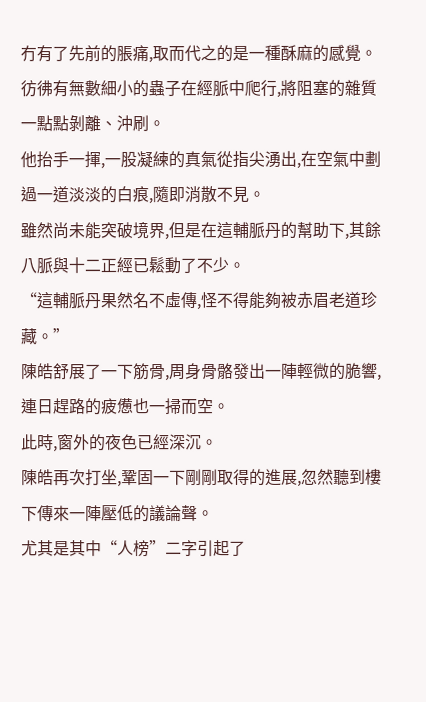冇有了先前的脹痛,取而代之的是一種酥麻的感覺。
彷彿有無數細小的蟲子在經脈中爬行,將阻塞的雜質一點點剝離、沖刷。
他抬手一揮,一股凝練的真氣從指尖湧出,在空氣中劃過一道淡淡的白痕,隨即消散不見。
雖然尚未能突破境界,但是在這輔脈丹的幫助下,其餘八脈與十二正經已鬆動了不少。
“這輔脈丹果然名不虛傳,怪不得能夠被赤眉老道珍藏。”
陳皓舒展了一下筋骨,周身骨骼發出一陣輕微的脆響,連日趕路的疲憊也一掃而空。
此時,窗外的夜色已經深沉。
陳皓再次打坐,鞏固一下剛剛取得的進展,忽然聽到樓下傳來一陣壓低的議論聲。
尤其是其中“人榜”二字引起了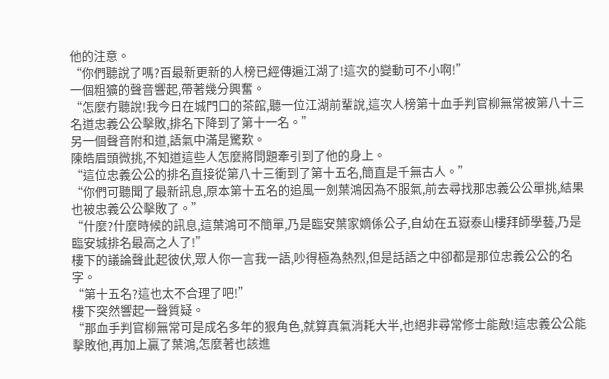他的注意。
“你們聽說了嗎?百最新更新的人榜已經傳遍江湖了!這次的變動可不小啊!”
一個粗獷的聲音響起,帶著幾分興奮。
“怎麼冇聽說!我今日在城門口的茶館,聽一位江湖前輩說,這次人榜第十血手判官柳無常被第八十三名道忠義公公擊敗,排名下降到了第十一名。”
另一個聲音附和道,語氣中滿是驚歎。
陳皓眉頭微挑,不知道這些人怎麼將問題牽引到了他的身上。
“這位忠義公公的排名直接從第八十三衝到了第十五名,簡直是千無古人。”
“你們可聽聞了最新訊息,原本第十五名的追風一劍葉鴻因為不服氣,前去尋找那忠義公公單挑,結果也被忠義公公擊敗了。”
“什麼?什麼時候的訊息,這葉鴻可不簡單,乃是臨安葉家嫡係公子,自幼在五嶽泰山樓拜師學藝,乃是臨安城排名最高之人了!”
樓下的議論聲此起彼伏,眾人你一言我一語,吵得極為熱烈,但是話語之中卻都是那位忠義公公的名字。
“第十五名?這也太不合理了吧!”
樓下突然響起一聲質疑。
“那血手判官柳無常可是成名多年的狠角色,就算真氣消耗大半,也絕非尋常修士能敵!這忠義公公能擊敗他,再加上贏了葉鴻,怎麼著也該進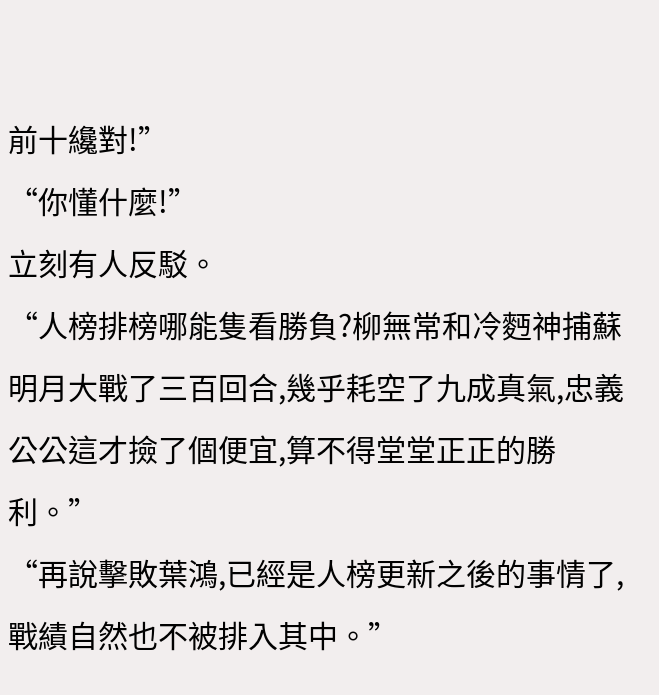前十纔對!”
“你懂什麼!”
立刻有人反駁。
“人榜排榜哪能隻看勝負?柳無常和冷麪神捕蘇明月大戰了三百回合,幾乎耗空了九成真氣,忠義公公這才撿了個便宜,算不得堂堂正正的勝利。”
“再說擊敗葉鴻,已經是人榜更新之後的事情了,戰績自然也不被排入其中。”